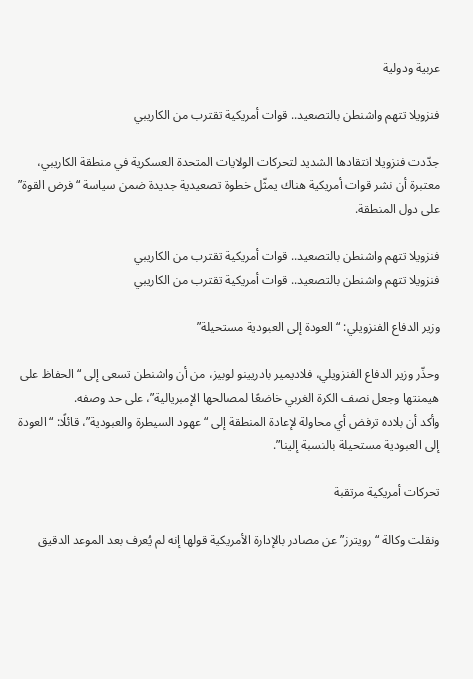عربية ودولية

فنزويلا تتهم واشنطن بالتصعيد.. قوات أمريكية تقترب من الكاريبي

جدّدت فنزويلا انتقادها الشديد لتحركات الولايات المتحدة العسكرية في منطقة الكاريبي، معتبرة أن نشر قوات أمريكية هناك يمثّل خطوة تصعيدية جديدة ضمن سياسة “فرض القوة” على دول المنطقة.

فنزويلا تتهم واشنطن بالتصعيد.. قوات أمريكية تقترب من الكاريبي
فنزويلا تتهم واشنطن بالتصعيد.. قوات أمريكية تقترب من الكاريبي

وزير الدفاع الفنزويلي: “العودة إلى العبودية مستحيلة”

وحذّر وزير الدفاع الفنزويلي، فلاديمير بادريينو لوبيز، من أن واشنطن تسعى إلى “الحفاظ على هيمنتها وجعل نصف الكرة الغربي خاضعًا لمصالحها الإمبريالية”، على حد وصفه.
وأكد أن بلاده ترفض أي محاولة لإعادة المنطقة إلى “عهود السيطرة والعبودية”، قائلًا: “العودة إلى العبودية مستحيلة بالنسبة إلينا”.

تحركات أمريكية مرتقبة

ونقلت وكالة “رويترز” عن مصادر بالإدارة الأمريكية قولها إنه لم يُعرف بعد الموعد الدقيق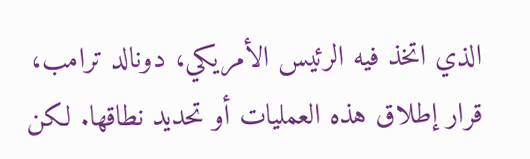الذي اتخذ فيه الرئيس الأمريكي، دونالد ترامب، قرار إطلاق هذه العمليات أو تحديد نطاقها. لكن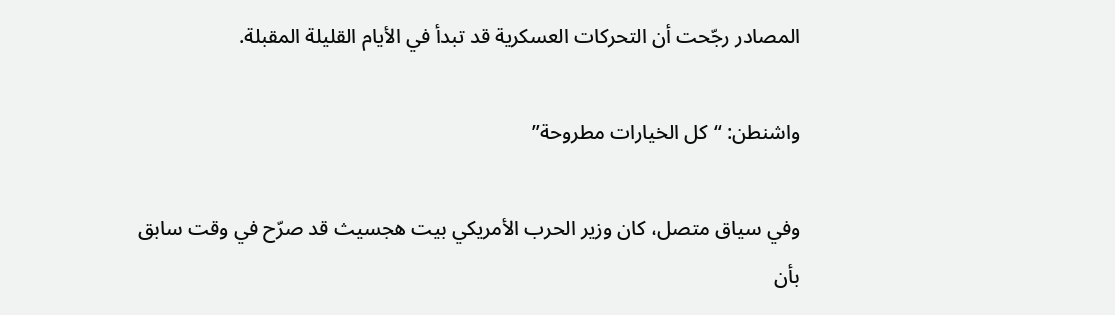المصادر رجّحت أن التحركات العسكرية قد تبدأ في الأيام القليلة المقبلة.

واشنطن: “كل الخيارات مطروحة”

وفي سياق متصل، كان وزير الحرب الأمريكي بيت هجسيث قد صرّح في وقت سابق بأن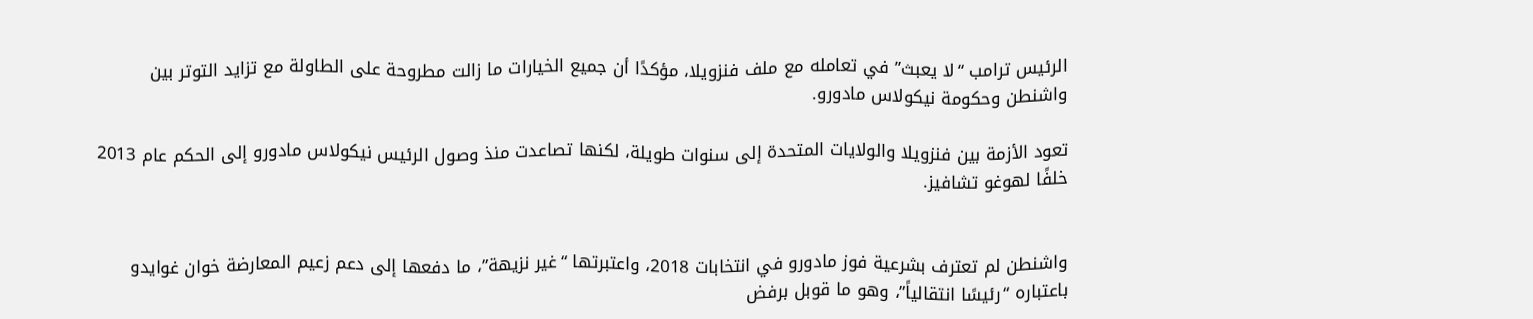الرئيس ترامب “لا يعبث” في تعامله مع ملف فنزويلا، مؤكدًا أن جميع الخيارات ما زالت مطروحة على الطاولة مع تزايد التوتر بين واشنطن وحكومة نيكولاس مادورو.

تعود الأزمة بين فنزويلا والولايات المتحدة إلى سنوات طويلة، لكنها تصاعدت منذ وصول الرئيس نيكولاس مادورو إلى الحكم عام 2013 خلفًا لهوغو تشافيز.


واشنطن لم تعترف بشرعية فوز مادورو في انتخابات 2018، واعتبرتها “غير نزيهة”، ما دفعها إلى دعم زعيم المعارضة خوان غوايدو باعتباره “رئيسًا انتقالياً”، وهو ما قوبل برفض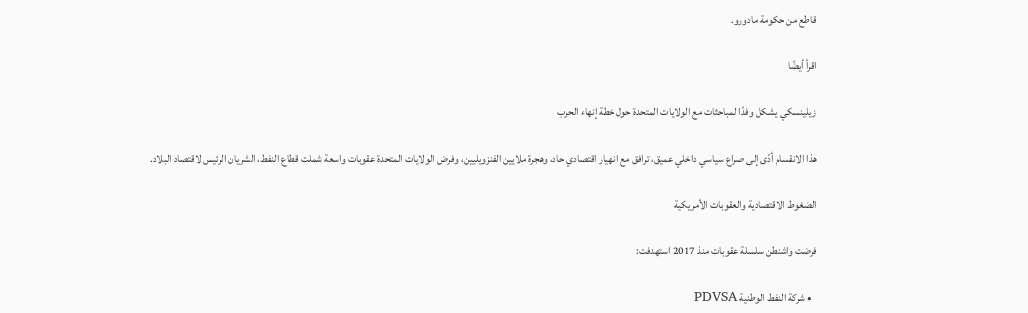قاطع من حكومة مادورو.

اقرأ أيضًا

زيلينسكي يشكل وفدًا لمباحثات مع الولايات المتحدة حول خطة إنهاء الحرب

هذا الانقسام أدّى إلى صراع سياسي داخلي عميق، ترافق مع انهيار اقتصادي حاد، وهجرة ملايين الفنزويليين، وفرض الولايات المتحدة عقوبات واسعة شملت قطاع النفط، الشريان الرئيس لاقتصاد البلاد.

الضغوط الاقتصادية والعقوبات الأمريكية

فرضت واشنطن سلسلة عقوبات منذ 2017 استهدفت:

  • شركة النفط الوطنية PDVSA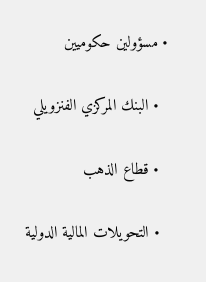• مسؤولين حكوميين

  • البنك المركزي الفنزويلي

  • قطاع الذهب

  • التحويلات المالية الدولية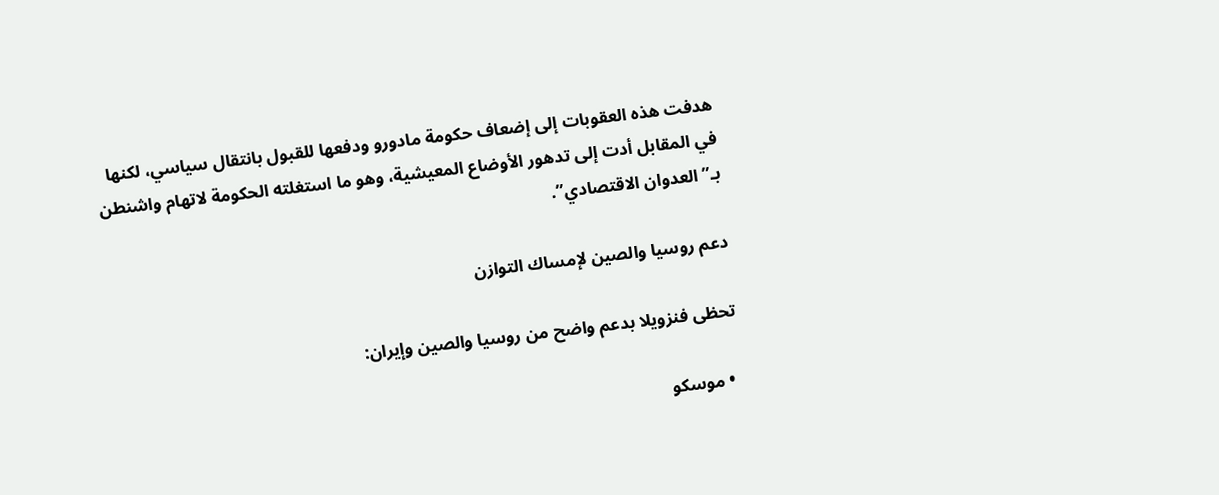هدفت هذه العقوبات إلى إضعاف حكومة مادورو ودفعها للقبول بانتقال سياسي، لكنها في المقابل أدت إلى تدهور الأوضاع المعيشية، وهو ما استغلته الحكومة لاتهام واشنطن بـ”العدوان الاقتصادي”.

دعم روسيا والصين لإمساك التوازن

تحظى فنزويلا بدعم واضح من روسيا والصين وإيران:

  • موسكو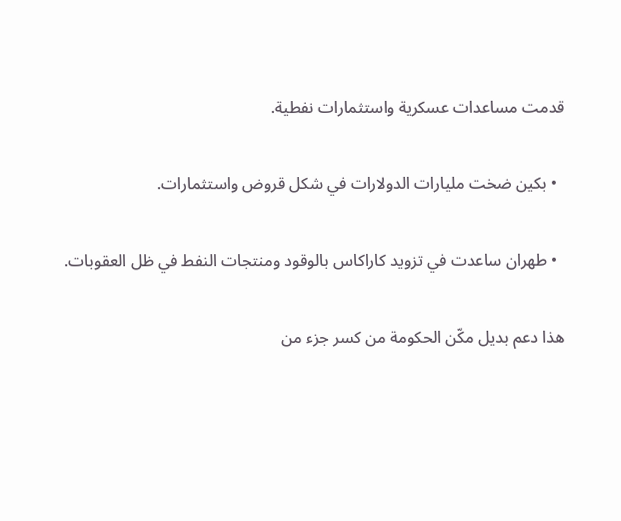قدمت مساعدات عسكرية واستثمارات نفطية.

  • بكين ضخت مليارات الدولارات في شكل قروض واستثمارات.

  • طهران ساعدت في تزويد كاراكاس بالوقود ومنتجات النفط في ظل العقوبات.

هذا دعم بديل مكّن الحكومة من كسر جزء من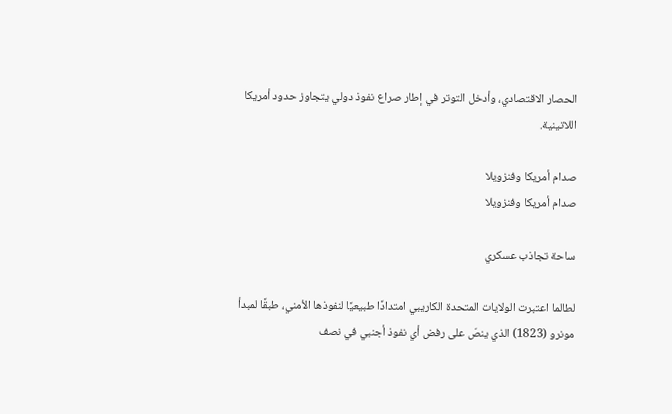الحصار الاقتصادي، وأدخل التوتر في إطار صراع نفوذ دولي يتجاوز حدود أمريكا اللاتينية.

صدام أمريكا وفنزويلا
صدام أمريكا وفنزويلا

ساحة تجاذب عسكري

لطالما اعتبرت الولايات المتحدة الكاريبي امتدادًا طبيعيًا لنفوذها الأمني، طبقًا لمبدأ مونرو (1823) الذي ينصّ على رفض أي نفوذ أجنبي في نصف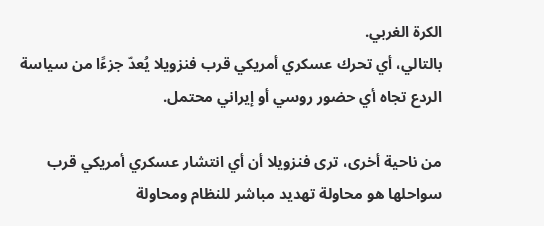الكرة الغربي.
بالتالي، أي تحرك عسكري أمريكي قرب فنزويلا يُعدّ جزءًا من سياسة الردع تجاه أي حضور روسي أو إيراني محتمل.

من ناحية أخرى، ترى فنزويلا أن أي انتشار عسكري أمريكي قرب سواحلها هو محاولة تهديد مباشر للنظام ومحاولة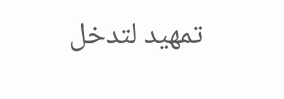تمهيد لتدخل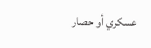عسكري أو حصار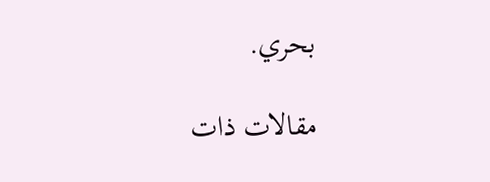بحري.

مقالات ذات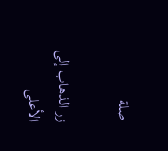صلة

زر الذهاب إلى الأعلى